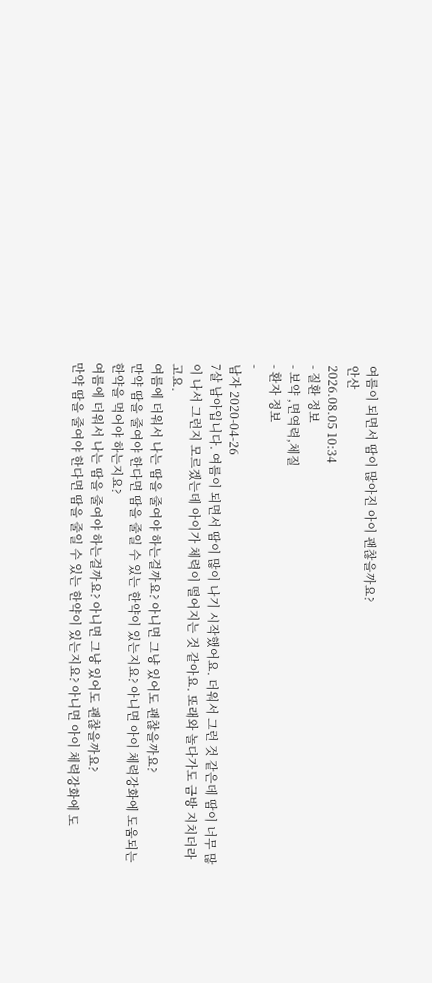여름이 되면서 땀이 많아진 아이 괜찮을까요?
안산
2026.08.05 10:34
- 질환 정보
- 보약 ,면역력,체질
- 환자 정보
-
남자 2020-04-26
7살 남아입니다. 여름이 되면서 땀이 많이 나기 시작했어요. 더워서 그런 것 같은데 땀이 너무 많이 나서 그런지 모르겠는데 아이가 체력이 떨어지는 것 같아요. 또래와 놀다가도 금방 지치더라고요.
여름에 더워서 나는 땀을 줄여야 하는걸까요? 아니면 그냥 있어도 괜찮을까요?
만약 땀을 줄여야 한다면 땀을 줄일 수 있는 한약이 있는지요? 아니면 아이 체력강화에 도움되는 한약을 먹어야 하는지요?
여름에 더워서 나는 땀을 줄여야 하는걸까요? 아니면 그냥 있어도 괜찮을까요?
만약 땀을 줄여야 한다면 땀을 줄일 수 있는 한약이 있는지요? 아니면 아이 체력강화에 도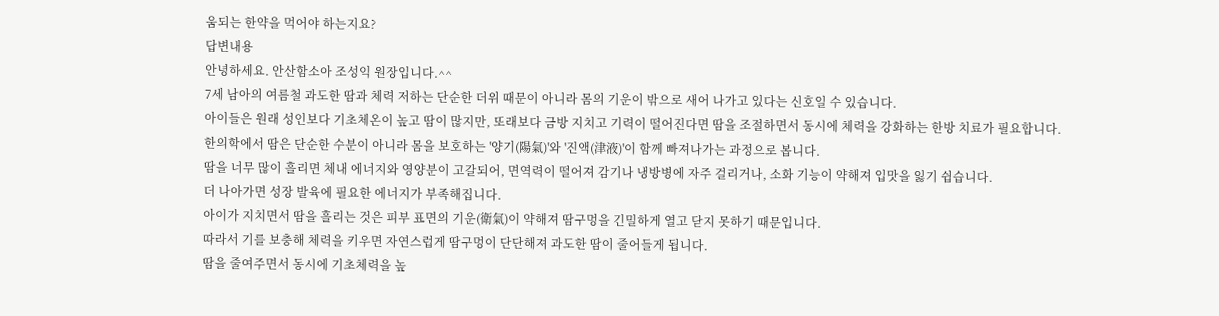움되는 한약을 먹어야 하는지요?
답변내용
안녕하세요. 안산함소아 조성익 원장입니다.^^
7세 남아의 여름철 과도한 땀과 체력 저하는 단순한 더위 때문이 아니라 몸의 기운이 밖으로 새어 나가고 있다는 신호일 수 있습니다.
아이들은 원래 성인보다 기초체온이 높고 땀이 많지만, 또래보다 금방 지치고 기력이 떨어진다면 땀을 조절하면서 동시에 체력을 강화하는 한방 치료가 필요합니다.
한의학에서 땀은 단순한 수분이 아니라 몸을 보호하는 '양기(陽氣)'와 '진액(津液)'이 함께 빠져나가는 과정으로 봅니다.
땀을 너무 많이 흘리면 체내 에너지와 영양분이 고갈되어, 면역력이 떨어져 감기나 냉방병에 자주 걸리거나, 소화 기능이 약해져 입맛을 잃기 쉽습니다.
더 나아가면 성장 발육에 필요한 에너지가 부족해집니다.
아이가 지치면서 땀을 흘리는 것은 피부 표면의 기운(衛氣)이 약해져 땀구멍을 긴밀하게 열고 닫지 못하기 때문입니다.
따라서 기를 보충해 체력을 키우면 자연스럽게 땀구멍이 단단해져 과도한 땀이 줄어들게 됩니다.
땀을 줄여주면서 동시에 기초체력을 높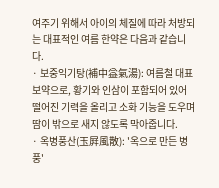여주기 위해서 아이의 체질에 따라 처방되는 대표적인 여름 한약은 다음과 같습니다.
· 보중익기탕(補中益氣湯): 여름철 대표 보약으로, 황기와 인삼이 포함되어 있어 떨어진 기력을 올리고 소화 기능을 도우며 땀이 밖으로 새지 않도록 막아줍니다.
· 옥병풍산(玉屛風散): '옥으로 만든 병풍'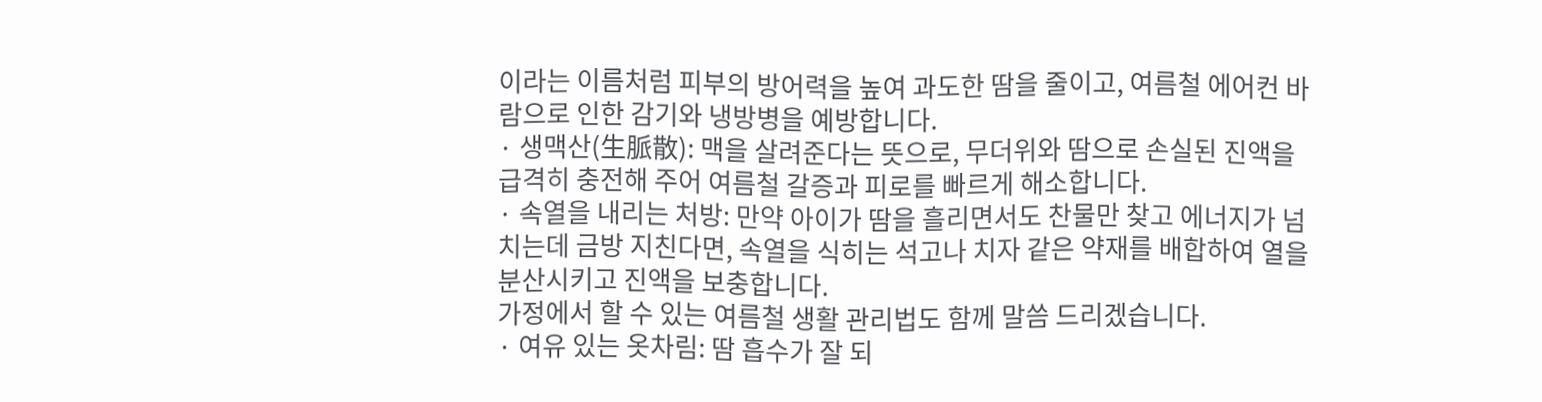이라는 이름처럼 피부의 방어력을 높여 과도한 땀을 줄이고, 여름철 에어컨 바람으로 인한 감기와 냉방병을 예방합니다.
· 생맥산(生脈散): 맥을 살려준다는 뜻으로, 무더위와 땀으로 손실된 진액을 급격히 충전해 주어 여름철 갈증과 피로를 빠르게 해소합니다.
· 속열을 내리는 처방: 만약 아이가 땀을 흘리면서도 찬물만 찾고 에너지가 넘치는데 금방 지친다면, 속열을 식히는 석고나 치자 같은 약재를 배합하여 열을 분산시키고 진액을 보충합니다.
가정에서 할 수 있는 여름철 생활 관리법도 함께 말씀 드리겠습니다.
· 여유 있는 옷차림: 땀 흡수가 잘 되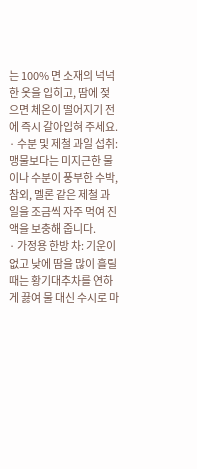는 100% 면 소재의 넉넉한 옷을 입히고, 땀에 젖으면 체온이 떨어지기 전에 즉시 갈아입혀 주세요.
· 수분 및 제철 과일 섭취: 맹물보다는 미지근한 물이나 수분이 풍부한 수박, 참외, 멜론 같은 제철 과일을 조금씩 자주 먹여 진액을 보충해 줍니다.
· 가정용 한방 차: 기운이 없고 낮에 땀을 많이 흘릴 때는 황기대추차를 연하게 끓여 물 대신 수시로 마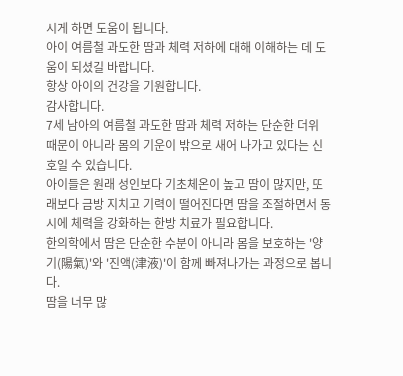시게 하면 도움이 됩니다.
아이 여름철 과도한 땀과 체력 저하에 대해 이해하는 데 도움이 되셨길 바랍니다.
항상 아이의 건강을 기원합니다.
감사합니다.
7세 남아의 여름철 과도한 땀과 체력 저하는 단순한 더위 때문이 아니라 몸의 기운이 밖으로 새어 나가고 있다는 신호일 수 있습니다.
아이들은 원래 성인보다 기초체온이 높고 땀이 많지만, 또래보다 금방 지치고 기력이 떨어진다면 땀을 조절하면서 동시에 체력을 강화하는 한방 치료가 필요합니다.
한의학에서 땀은 단순한 수분이 아니라 몸을 보호하는 '양기(陽氣)'와 '진액(津液)'이 함께 빠져나가는 과정으로 봅니다.
땀을 너무 많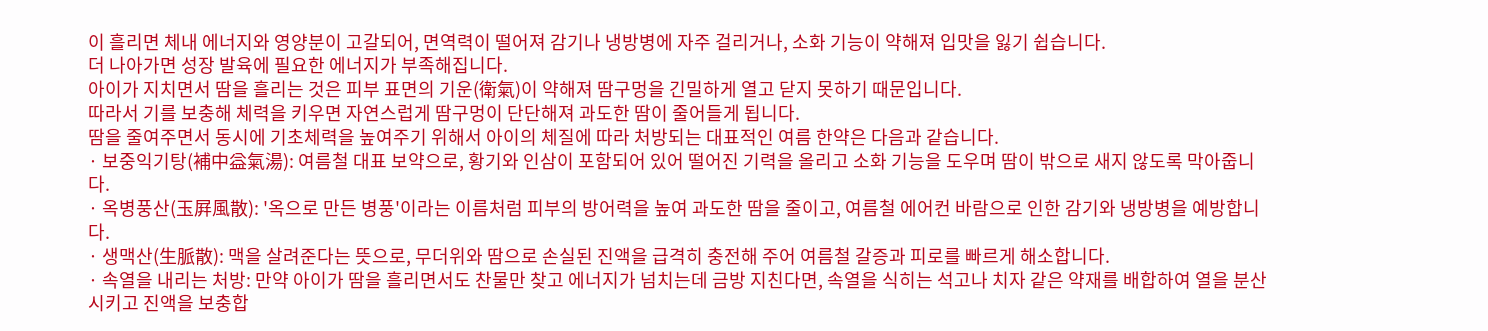이 흘리면 체내 에너지와 영양분이 고갈되어, 면역력이 떨어져 감기나 냉방병에 자주 걸리거나, 소화 기능이 약해져 입맛을 잃기 쉽습니다.
더 나아가면 성장 발육에 필요한 에너지가 부족해집니다.
아이가 지치면서 땀을 흘리는 것은 피부 표면의 기운(衛氣)이 약해져 땀구멍을 긴밀하게 열고 닫지 못하기 때문입니다.
따라서 기를 보충해 체력을 키우면 자연스럽게 땀구멍이 단단해져 과도한 땀이 줄어들게 됩니다.
땀을 줄여주면서 동시에 기초체력을 높여주기 위해서 아이의 체질에 따라 처방되는 대표적인 여름 한약은 다음과 같습니다.
· 보중익기탕(補中益氣湯): 여름철 대표 보약으로, 황기와 인삼이 포함되어 있어 떨어진 기력을 올리고 소화 기능을 도우며 땀이 밖으로 새지 않도록 막아줍니다.
· 옥병풍산(玉屛風散): '옥으로 만든 병풍'이라는 이름처럼 피부의 방어력을 높여 과도한 땀을 줄이고, 여름철 에어컨 바람으로 인한 감기와 냉방병을 예방합니다.
· 생맥산(生脈散): 맥을 살려준다는 뜻으로, 무더위와 땀으로 손실된 진액을 급격히 충전해 주어 여름철 갈증과 피로를 빠르게 해소합니다.
· 속열을 내리는 처방: 만약 아이가 땀을 흘리면서도 찬물만 찾고 에너지가 넘치는데 금방 지친다면, 속열을 식히는 석고나 치자 같은 약재를 배합하여 열을 분산시키고 진액을 보충합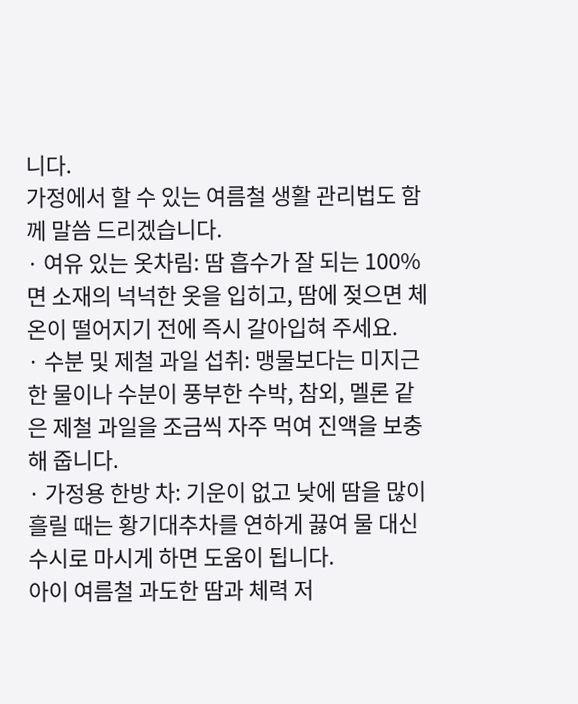니다.
가정에서 할 수 있는 여름철 생활 관리법도 함께 말씀 드리겠습니다.
· 여유 있는 옷차림: 땀 흡수가 잘 되는 100% 면 소재의 넉넉한 옷을 입히고, 땀에 젖으면 체온이 떨어지기 전에 즉시 갈아입혀 주세요.
· 수분 및 제철 과일 섭취: 맹물보다는 미지근한 물이나 수분이 풍부한 수박, 참외, 멜론 같은 제철 과일을 조금씩 자주 먹여 진액을 보충해 줍니다.
· 가정용 한방 차: 기운이 없고 낮에 땀을 많이 흘릴 때는 황기대추차를 연하게 끓여 물 대신 수시로 마시게 하면 도움이 됩니다.
아이 여름철 과도한 땀과 체력 저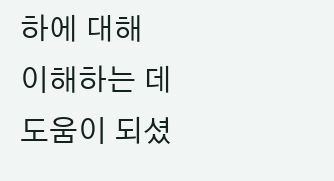하에 대해 이해하는 데 도움이 되셨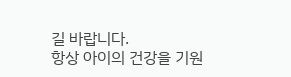길 바랍니다.
항상 아이의 건강을 기원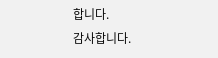합니다.
감사합니다.